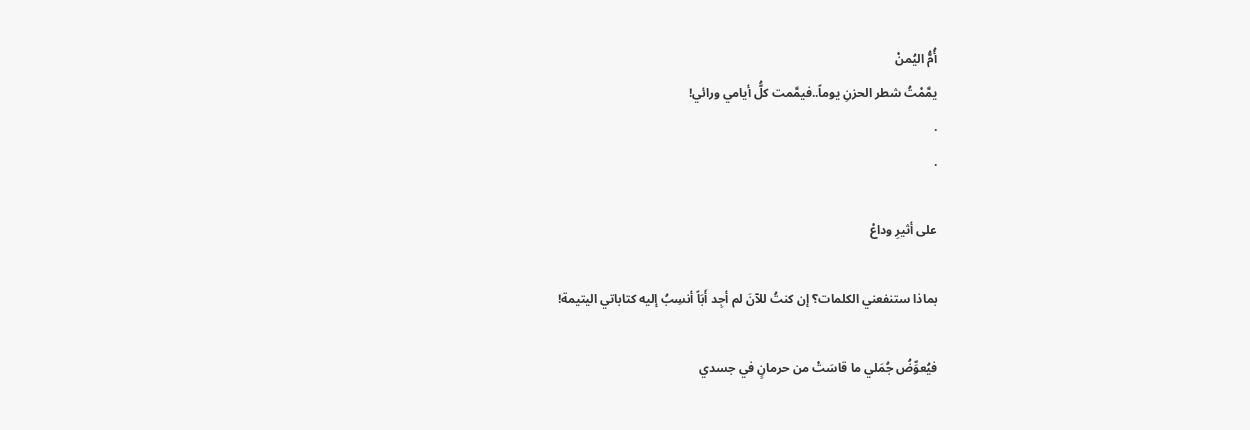أُمُّ اليُمنْ
يمَّمْتُ شطر الحزنِ يوماً..فيمَّمت كلُّ أيامي ورائي!
.
.

على أثيرِ وداعْ

بماذا ستنفعني الكلمات؟ إن كنتُ للآنَ لم أجِد أَبَاً أنسِبُ إليه كتاباتي اليتيمة!

فيُعوِّضُ جُمَلي ما قاسَتْ من حرمانٍ في جسدي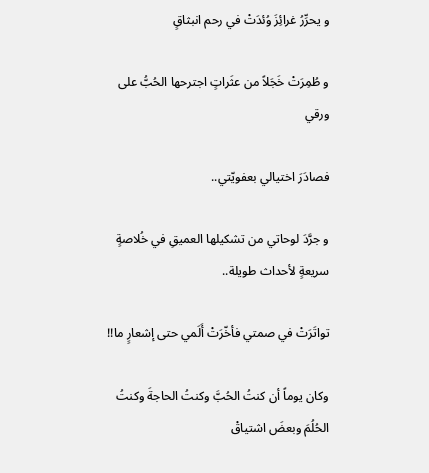و يحرِّرُ غرائِزَ وُئدَتْ في رحم انبثاقٍ

و طُمِرَتْ خَجَلاً من عثَراتٍ اجترحها الحُبُّ على ورقي

فصادَرَ اختيالي بعفويّتي..

و جرَّدَ لوحاتي من تشكيلها العميقِ في خُلاصةٍ سريعةٍ لأحداث طويلة..

تواتَرَتْ في صمتي فأخّرَتْ أَلَمي حتى إشعارٍ ما!!

وكان يوماً أن كنتُ الحُبَّ وكنتُ الحاجةَ وكنتُ الحُلُمَ وبعضَ اشتياقْ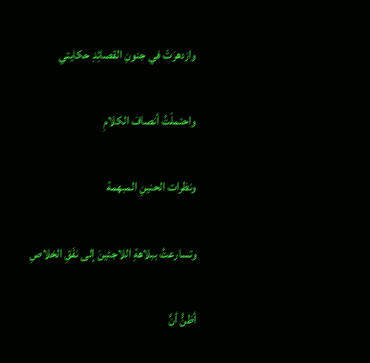وازدهرَتْ في جنونِ القصائِدِ حكايتي

واحتملْتُ أنصافَ الكلامِ

ونظرات الحنينِ المبهمة

وتسارعتُ ببلاهةِ اللاجئينَ إلى نفَقِ الخلاصِ

أظنُّ أنَّ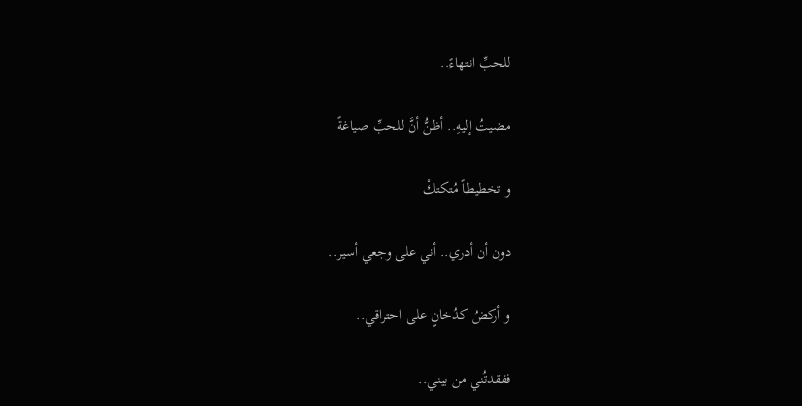للحبِّ انتهاءً..

مضيتُ إليهِ.. أظنُّ أنَّ للحبِّ صياغةً

و تخطيطاً مُتكتكْ

دون أن أدري.. أني على وجعي أسير..

و أركضُ كدُخانٍ على احتراقي..

ففقدتُني من بيني..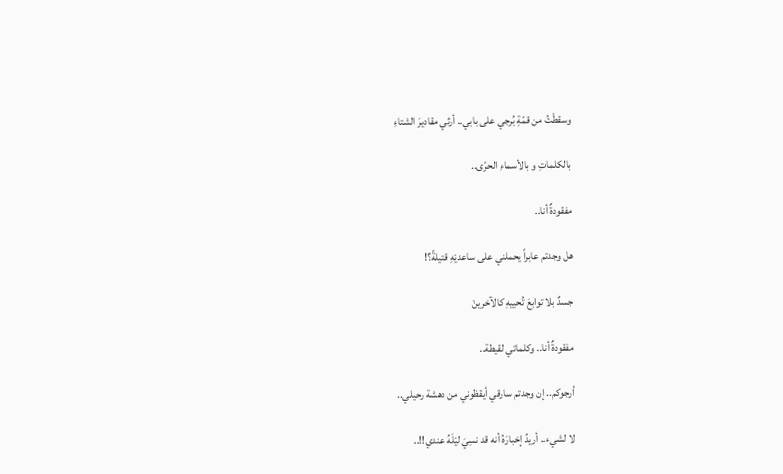وسقطْتُ من قمّةِ بُرجي على بابي.. أرثي مقاديرَ الشتاءِ

بالكلماتِ و بالأسماءِ الحرّى..

مفقودةٌ أنا..

هل وجدتم عابراً يحملني على ساعديْهِ قتيلةً؟!

جسدٌ بلا توابعَ تُحييهِ كالآخرينْ

مفقودةٌ أنا.. وكلماتي لقيطة..

أرجوكم.. إن وجدتم سارقي أيقظوني من دهشة رحيلي..

لا لشيء.. أريدُ إخبارَهُ أنه قد نسِيَ ليْلَهُ عندي!!..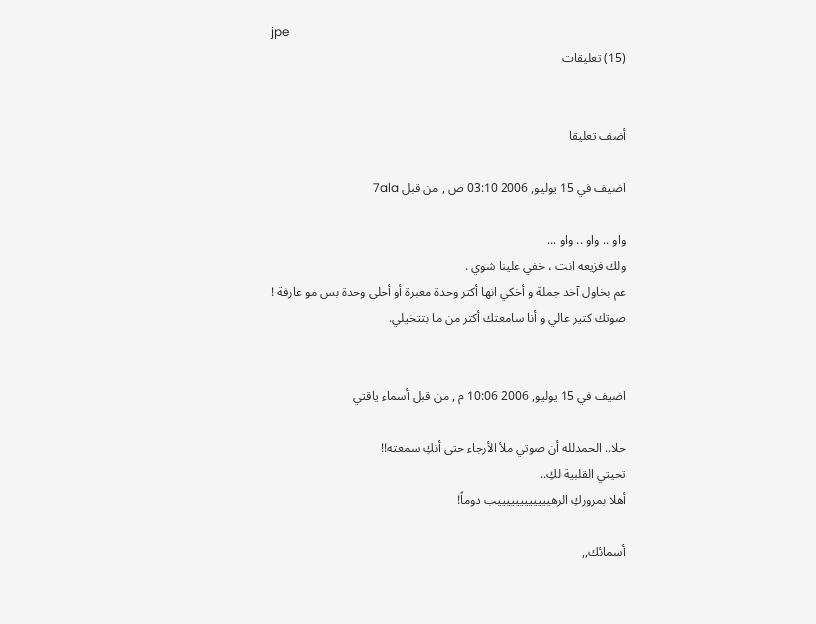jpe
(15) تعليقات


أضف تعليقا

اضيف في 15 يوليو, 2006 03:10 ص , من قبل 7ala

واو .. واو .. واو ...
ولك فزيعه انت ، خفي علينا شوي .
عم بخاول آخد جملة و أخكي انها أكتر وحدة معبرة أو أحلى وحدة بس مو عارفة !
صوتك كتير عالي و أنا سامعتك أكتر من ما بتتخيلي.


اضيف في 15 يوليو, 2006 10:06 م , من قبل أسماء ياقتي

حلا.. الحمدلله أن صوتي ملأ الأرجاء حتى أنكِ سمعته!!
تحيتي القلبية لكِ..
أهلا بمروركِ الرهييييييييييييب دوماً!

أسمائك,,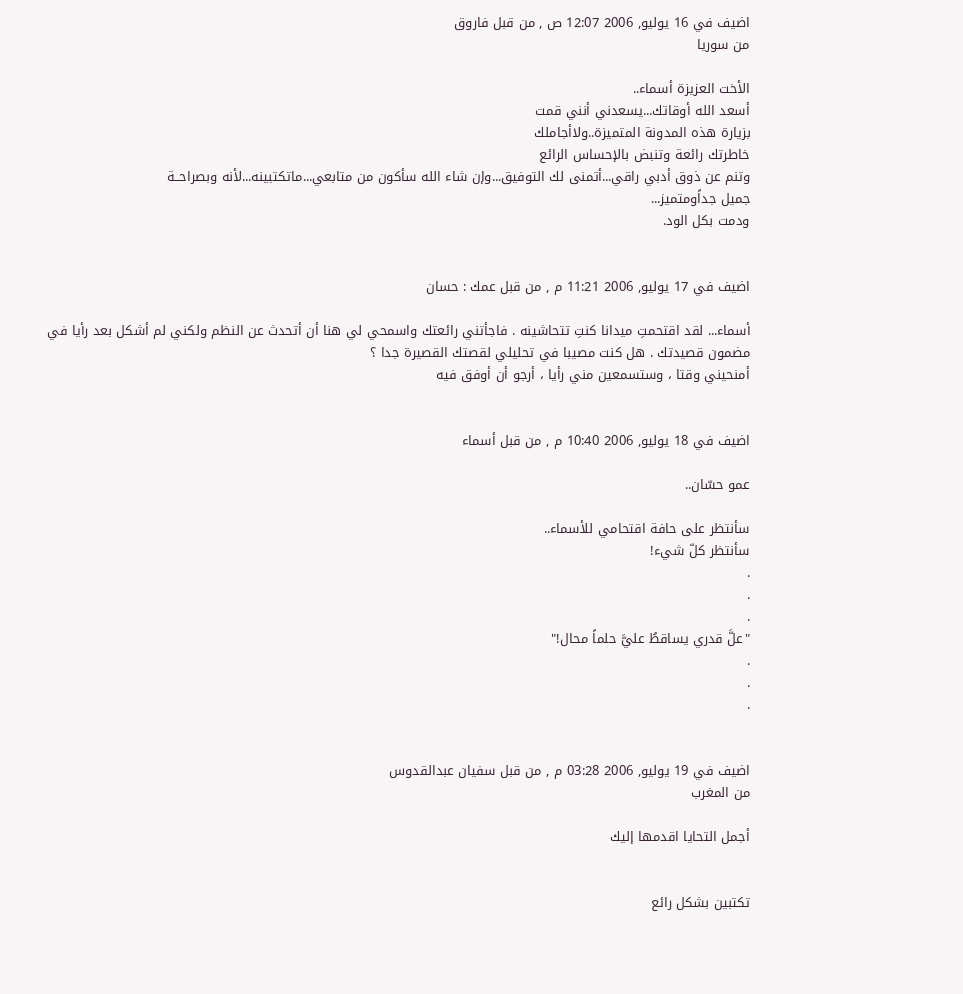اضيف في 16 يوليو, 2006 12:07 ص , من قبل فاروق
من سوريا

الأخت العزيزة أسماء..
أسعد الله أوقاتك...يسعدني أنني قمت
بزيارة هذه المدونة المتميزة..ولاأجاملك
خاطرتك رائعة وتنبض بالإحساس الرائع
وتنم عن ذوق أدبي راقي...أتمنى لك التوفيق...وإن شاء الله سأكون من متابعي...ماتكتبينه...لأنه وبصراحــة
جميل جداًومتميز...
ودمت بكل الود.


اضيف في 17 يوليو, 2006 11:21 م , من قبل عمك : حسان

أسماء... لقد اقتحمتِ ميدانا كنتِ تتحاشينه . فاجأتني رائعتك واسمحي لي هنا أن أتحدث عن النظم ولكني لم أشكل بعد رأيا في مضمون قصيدتك . هل كنت مصيبا في تحليلي لقصتك القصيرة جدا ؟
أمنحيني وقتا ، وستسمعين مني رأيا ، أرجو أن أوفق فيه


اضيف في 18 يوليو, 2006 10:40 م , من قبل أسماء

عمو حسّان..

سأنتظر على حافة اقتحامي للأسماء..
سأنتظر كلّ شيء!
.
.
.
"علَّ قدري يساقطُ عليَّ حلماً محال!"
.
.
.


اضيف في 19 يوليو, 2006 03:28 م , من قبل سفيان عبدالقدوس
من المغرب

أجمل التحايا اقدمها إليك


تكتبين بشكل رائع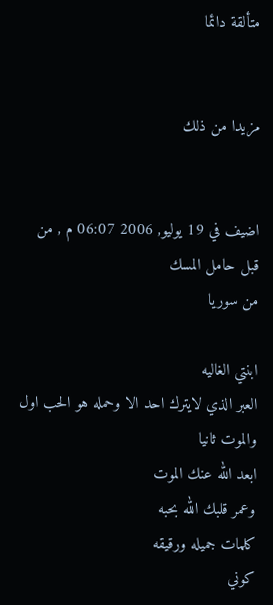متألقة دائما


مزيدا من ذلك


اضيف في 19 يوليو, 2006 06:07 م , من قبل حامل المسك
من سوريا

ابنتي الغاليه
العبر الذي لايترك احد الا وحمله هو الحب اول
والموت ثانيا
ابعد الله عنك الموت
وعمر قلبك الله بحبه
كلمات جميله ورقيقه
كوني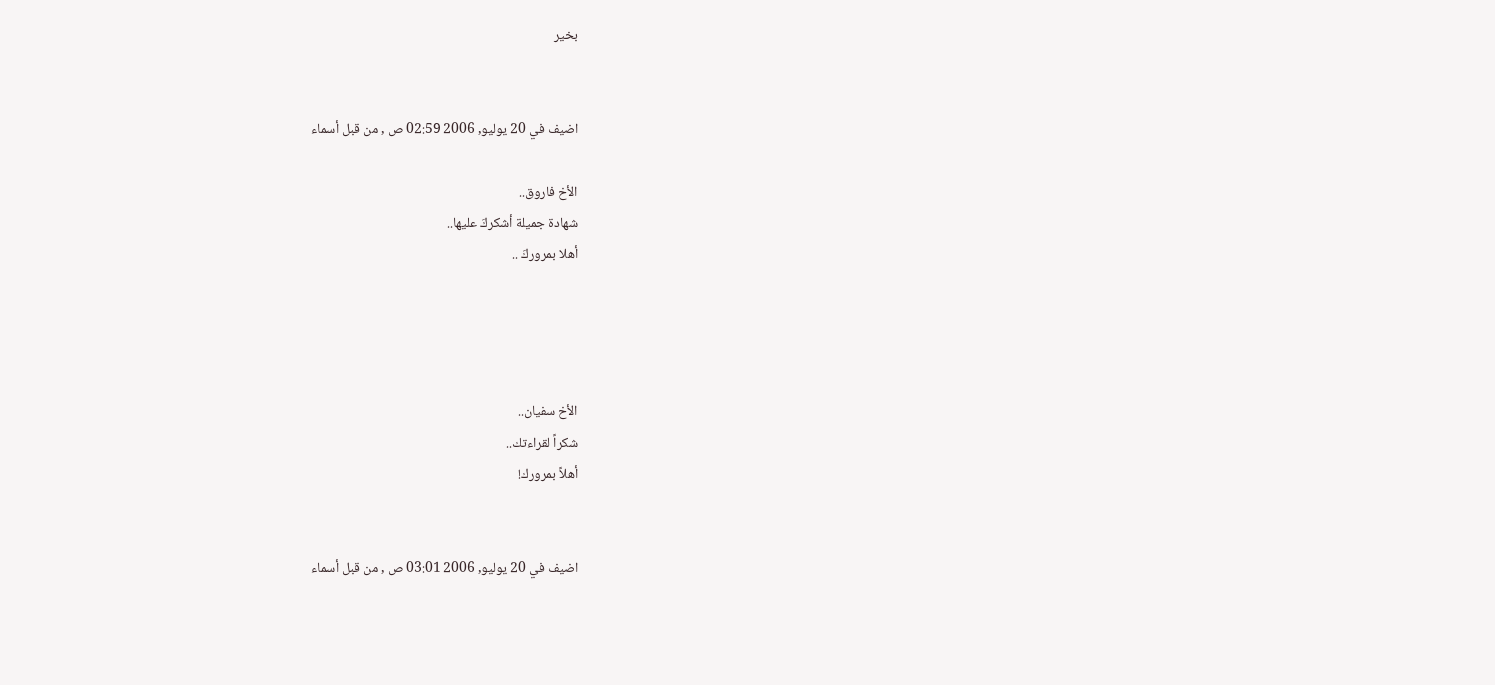بخير


اضيف في 20 يوليو, 2006 02:59 ص , من قبل أسماء

الأخ فاروق..
شهادة جميلة أشكركَ عليها..
أهلا بمروركَ ..




الأخ سفيان..
شكراً لقراءتك..
أهلاً بمرورك!


اضيف في 20 يوليو, 2006 03:01 ص , من قبل أسماء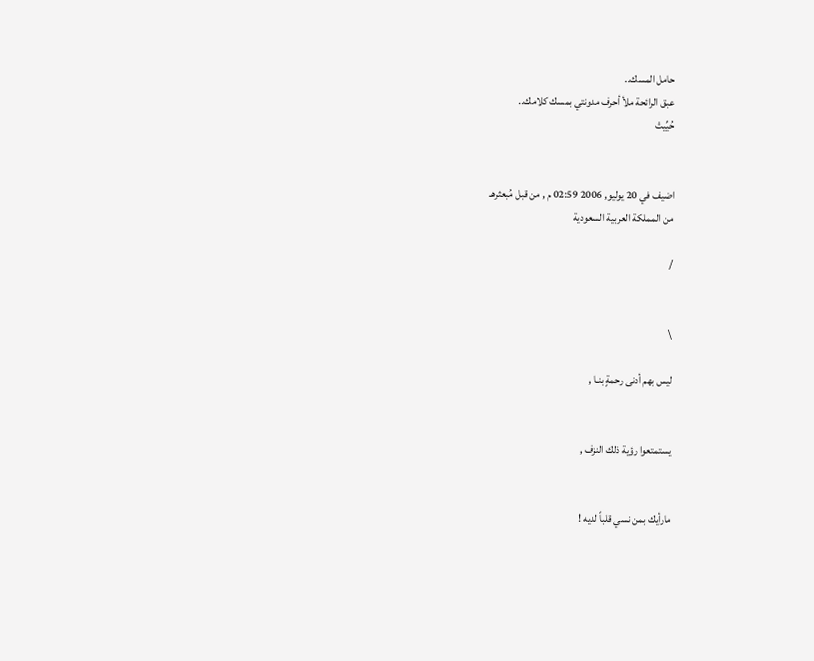حامل المسك..
عبق الرائحة ملأ أحرف مدونتي بمسك كلامك..
حُيِّيتْ


اضيف في 20 يوليو, 2006 02:59 م , من قبل مُبعثرهـ
من المملكة العربية السعودية

/


\

ليس بهم أدنى رحمةٍ بنـا ,


يستمتعوا رؤية ذلك النزف ,


مارأيك بمن نسي قلباً لديه !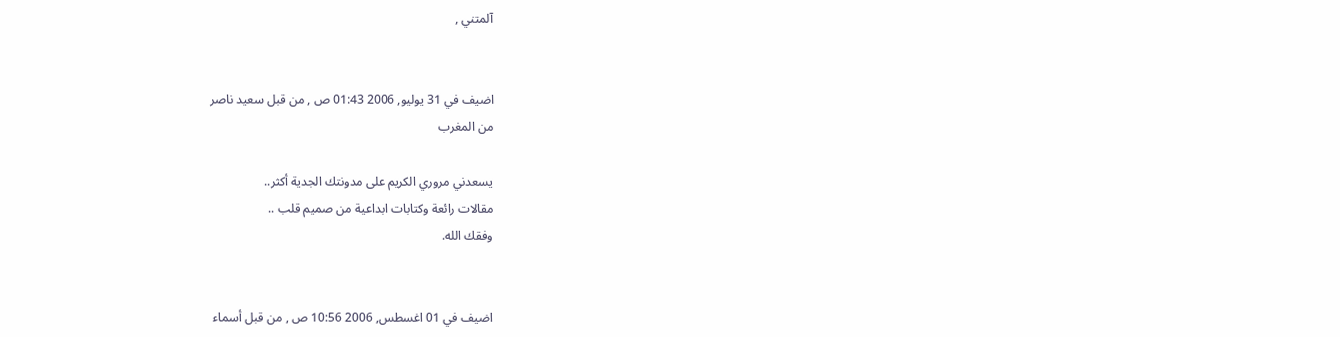آلمتني ,


اضيف في 31 يوليو, 2006 01:43 ص , من قبل سعيد ناصر
من المغرب

يسعدني مروري الكريم على مدونتك الجدية أكثر..
مقالات رائعة وكتابات ابداعية من صميم قلب ..
وفقك الله.


اضيف في 01 اغسطس, 2006 10:56 ص , من قبل أسماء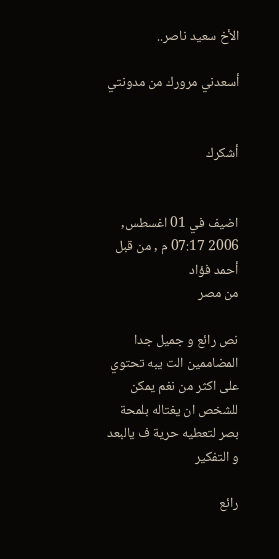الأخ سعيد ناصر..

أسعدني مرورك من مدونتي


أشكرك


اضيف في 01 اغسطس, 2006 07:17 م , من قبل أحمد فؤاد
من مصر

نص رائع و جميل جدا
المضاممين الت يبه تحتوي على اكثر من نغم يمكن للشخص ان يغتاله بلمحة بصر لتعطيه حرية ف يالبعد و التفكير

رائع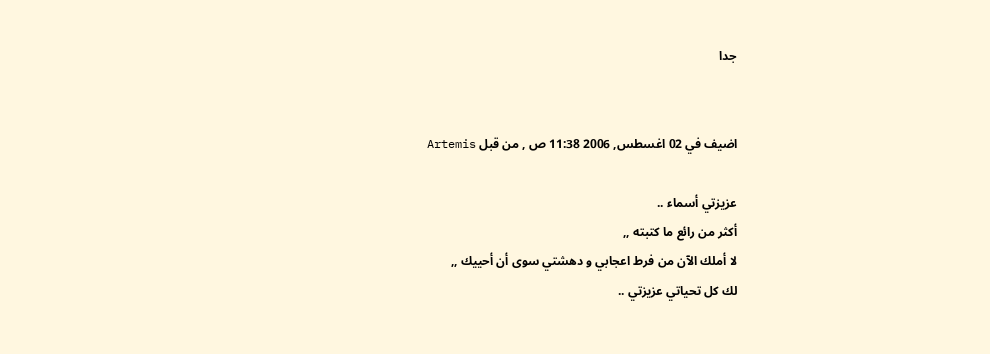جدا


اضيف في 02 اغسطس, 2006 11:38 ص , من قبل Artemis

عزيزتي أسماء ..
أكثر من رائع ما كتبته ,,
لا أملك الآن من فرط اعجابي و دهشتي سوى أن أحييك ,,
لك كل تحياتي عزيزتي ..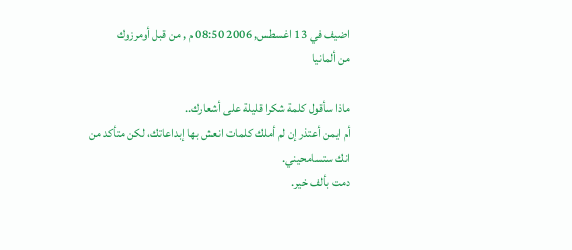اضيف في 13 اغسطس, 2006 08:50 م , من قبل أومرزوك
من ألمانيا

ماذا سأقول كلمة شكرا قليلة على أشعارك..
أم ايمن أعتذر إن لم أملك كلمات انعش بها إبداعاتك، لكن متأكد من انك ستسامحيني.
دمت بألف خير.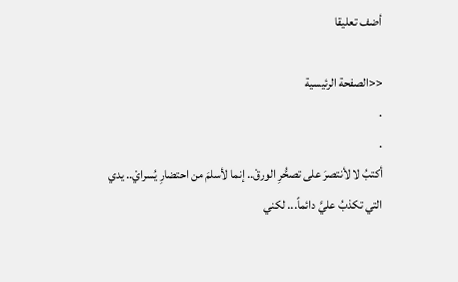أضف تعليقا

<<الصفحة الرئيسية
.
.
أكتبُ لا لأنتصرَ على تصحُّرِ الورقْ.. إنما لأسلمَ من احتضارِ يُسرايْ.. يدي التي تكذبُ عليَّ دائماً... لكني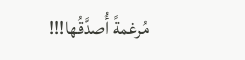مُرغمةً أُصدَّقُها!!!